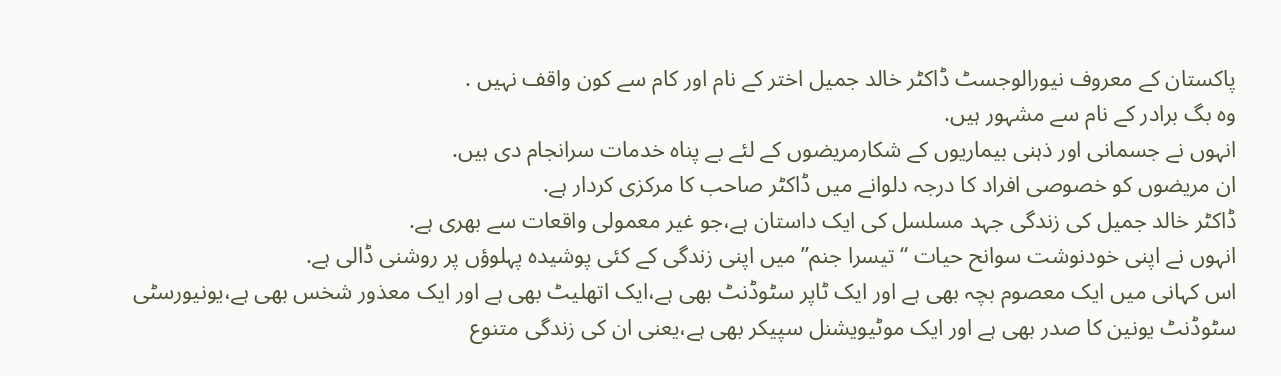پاکستان کے معروف نیورالوجسٹ ڈاکٹر خالد جمیل اختر کے نام اور کام سے کون واقف نہیں .
وہ بگ برادر کے نام سے مشہور ہیں.
انہوں نے جسمانی اور ذہنی بیماریوں کے شکارمریضوں کے لئے بے پناہ خدمات سرانجام دی ہیں.
ان مریضوں کو خصوصی افراد کا درجہ دلوانے میں ڈاکٹر صاحب کا مرکزی کردار ہے.
ڈاکٹر خالد جمیل کی زندگی جہد مسلسل کی ایک داستان ہے،جو غیر معمولی واقعات سے بھری ہے.
انہوں نے اپنی خودنوشت سوانح حیات “تیسرا جنم” میں اپنی زندگی کے کئی پوشیدہ پہلوؤں پر روشنی ڈالی ہے.
اس کہانی میں ایک معصوم بچہ بھی ہے اور ایک ٹاپر سٹوڈنٹ بھی ہے،ایک اتھلیٹ بھی ہے اور ایک معذور شخس بھی ہے،یونیورسٹی سٹوڈنٹ یونین کا صدر بھی ہے اور ایک موٹیویشنل سپیکر بھی ہے،یعنی ان کی زندگی متنوع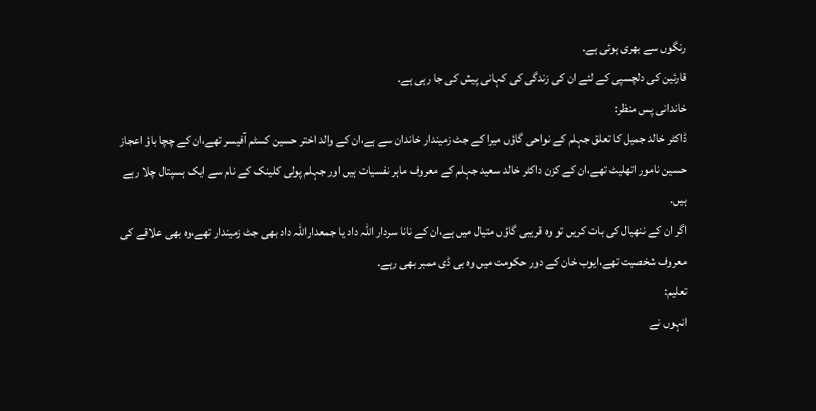رنگوں سے بھری ہوئی ہے.
قارئین کی دلچسپی کے لئے ان کی زندگی کی کہانی پیش کی جا رہی ہے.
خاندانی پس منظر:
ڈاکٹر خالد جمیل کا تعلق جہلم کے نواحی گاؤں میرا کے جٹ زمیندار خاندان سے ہے،ان کے والد اختر حسین کسٹم آفیسر تھے،ان کے چچا باؤ اعجاز حسین نامور اتھلیٹ تھے،ان کے کزن داکٹر خالد سعید جہلم کے معروف ماہر نفسیات ہیں اور جہلم پولی کلینک کے نام سے ایک ہسپتال چلا رہے ہیں.
اگر ان کے ننھیال کی بات کریں تو وہ قریبی گاؤں متیال میں ہے،ان کے نانا سردار اللہ داد یا جمعداراللہ داد بھی جٹ زمیندار تھے،وہ بھی علاقے کی معروف شخصیت تھے،ایوب خان کے دور حکومت میں وہ بی ڈی ممبر بھی رہے.
تعلیم:
انہوں نے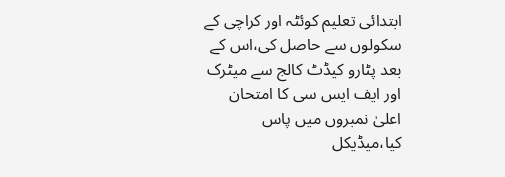ابتدائی تعلیم کوئٹہ اور کراچی کے سکولوں سے حاصل کی،اس کے بعد پٹارو کیڈٹ کالج سے میٹرک اور ایف ایس سی کا امتحان اعلیٰ نمبروں میں پاس کیا،میڈیکل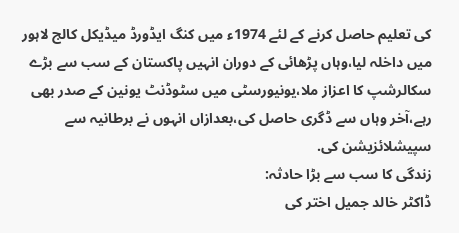کی تعلیم حاصل کرنے کے لئے 1974ء میں کنگ ایڈورڈ میڈیکل کالج لاہور میں داخلہ لیا،وہاں پڑھائی کے دوران انہیں پاکستان کے سب سے بڑے سکالرشپ کا اعزاز ملا،یونیورسٹی میں سٹوڈنٹ یونین کے صدر بھی رہے،آخر وہاں سے ڈگری حاصل کی،بعدازاں انہوں نے برطانیہ سے سپیشلائزیشن کی.
زندگی کا سب سے بڑا حادثہ:
ڈاکٹر خالد جمیل اختر کی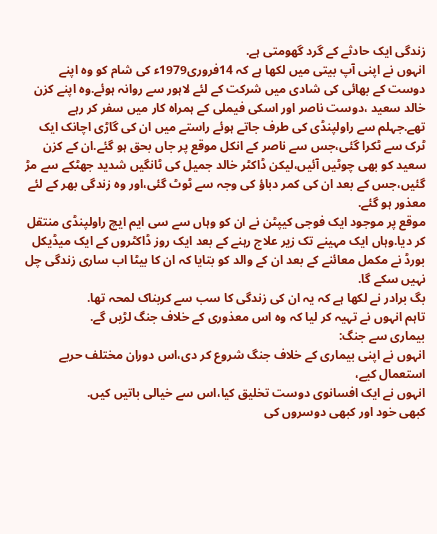زندگی ایک حادثے کے گرد گھومتی ہے.
انہوں نے اپنی آپ بیتی میں لکھا ہے کہ 14فروری1979ء کی شام کو وہ اپنے دوست کے بھائی کی شادی میں شرکت کے لئے لاہور سے روانہ ہوئے.وہ اپنے کزن خالد سعید ،دوست ناصر اور اسکی فیملی کے ہمراہ کار میں سفر کر رہے تھے.جہلم سے راولپنڈی کی طرف جاتے ہوئے راستے میں ان کی گاڑی اچانک ایک ٹرک سے ٹکرا گئی،جس سے ناصر کے انکل موقع پر جاں بحق ہو گئے.ان کے کزن سعید کو بھی چوٹیں آئیں،لیکن ڈاکٹر خالد جمیل کی ٹانگیں شدید جھٹکے سے مڑ گئیں،جس کے بعد ان کی کمر دباؤ کی وجہ سے ٹوٹ گئی،اور وہ زندگی بھر کے لئے معذور ہو گئے.
موقع پر موجود ایک فوجی کیپٹن نے ان کو وہاں سے سی ایم ایچ راولپنڈی منتقل کر دیا.وہاں ایک مہینے تک زیر علاج رہنے کے بعد ایک روز ڈاکٹروں کے ایک میڈیکل بورڈ نے مکمل معائنے کے بعد ان کے والد کو بتایا کہ ان کا بیٹا اب ساری زندگی چل نہیں سکے گا.
بگ برادر نے لکھا ہے کہ یہ ان کی زندگی کا سب سے کربناک لمحہ تھا.
تاہم انہوں نے تہیہ کر لیا کہ وہ اس معذوری کے خلاف جنگ لڑیں گے.
بیماری سے جنگ:
انہوں نے اپنی بیماری کے خلاف جنگ شروع کر دی،اس دوران مختلف حربے استعمال کیے،
انہوں نے ایک افسانوی دوست تخلیق کیا،اس سے خیالی باتیں کیں.
کبھی خود اور کبھی دوسروں کی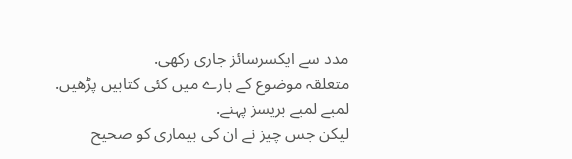مدد سے ایکسرسائز جاری رکھی.
متعلقہ موضوع کے بارے میں کئی کتابیں پڑھیں.
لمبے لمبے بریسز پہنے.
لیکن جس چیز نے ان کی بیماری کو صحیح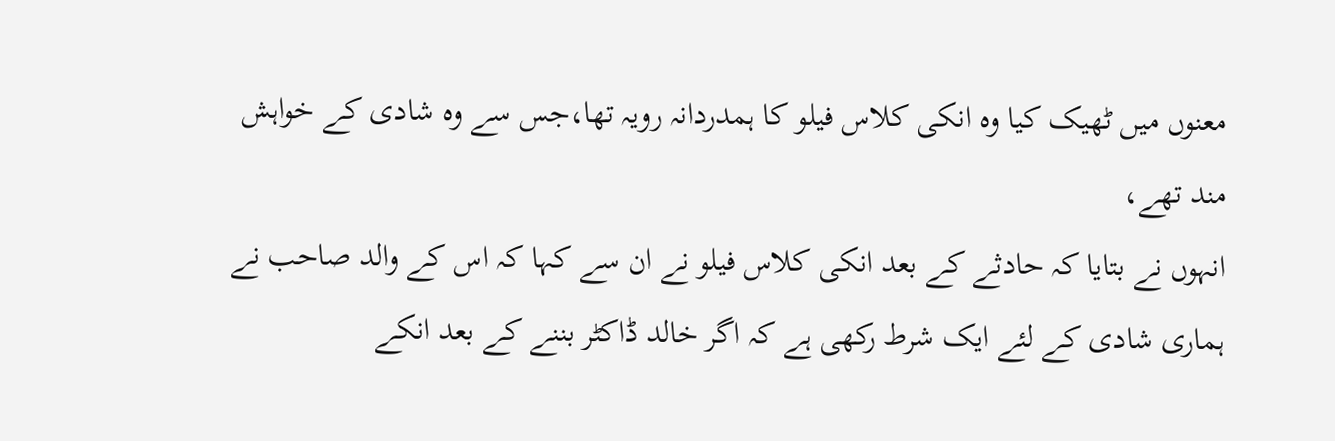معنوں میں ٹھیک کیا وہ انکی کلاس فیلو کا ہمدردانہ رویہ تھا،جس سے وہ شادی کے خواہش مند تھے،
انہوں نے بتایا کہ حادثے کے بعد انکی کلاس فیلو نے ان سے کہا کہ اس کے والد صاحب نے ہماری شادی کے لئے ایک شرط رکھی ہے کہ اگر خالد ڈاکٹر بننے کے بعد انکے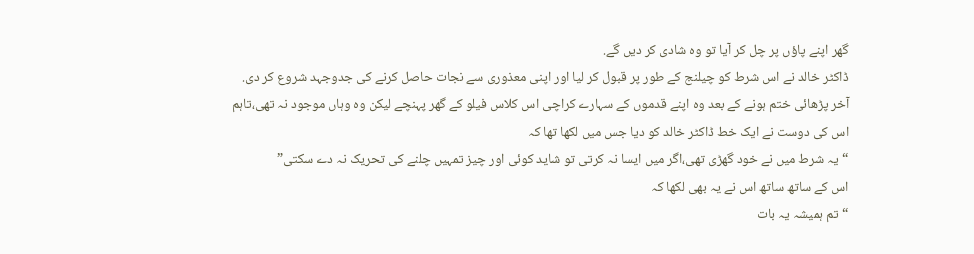گھر اپنے پاؤں پر چل کر آیا تو وہ شادی کر دیں گے.
ڈاکٹر خالد نے اس شرط کو چیلنج کے طور پر قبول کر لیا اور اپنی معذوری سے نجات حاصل کرنے کی جدوجہد شروع کر دی.
آخر پڑھائی ختم ہونے کے بعد وہ اپنے قدموں کے سہارے کراچی اس کلاس فیلو کے گھر پہنچے لیکن وہ وہاں موجود نہ تھی،تاہم اس کی دوست نے ایک خط ڈاکٹر خالد کو دیا جس میں لکھا تھا کہ
“یہ شرط میں نے خود گھڑی تھی،اگر میں ایسا نہ کرتی تو شاید کوئی اور چیز تمہیں چلنے کی تحریک نہ دے سکتی”
اس کے ساتھ ساتھ اس نے یہ بھی لکھا کہ
“تم ہمیشہ یہ بات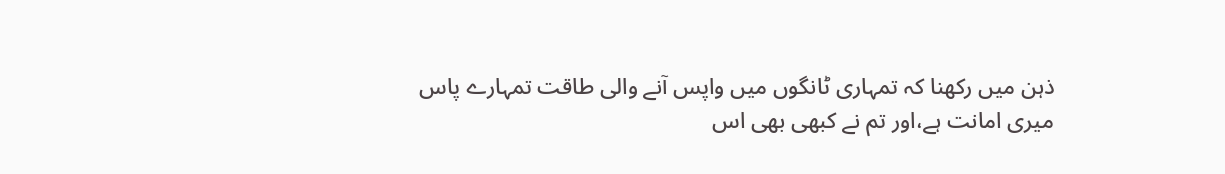ذہن میں رکھنا کہ تمہاری ٹانگوں میں واپس آنے والی طاقت تمہارے پاس میری امانت ہے،اور تم نے کبھی بھی اس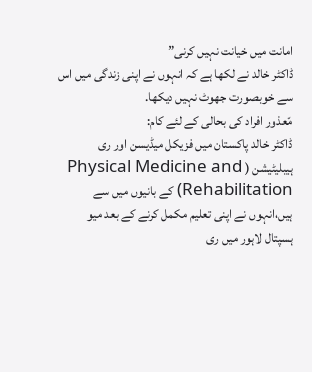امانت میں خیانت نہیں کرنی”
ڈاکٹر خالد نے لکھا ہے کہ انہوں نے اپنی زندگی میں اس سے خوبصورت جھوٹ نہیں دیکھا.
مّعذور افراد کی بحالی کے لئے کام:
ڈاکٹر خالد پاکستان میں فزیکل میڈیسن اور ری ہیبلیٹیشن ( Physical Medicine and Rehabilitation) کے بانیوں میں سے ہیں،انہوں نے اپنی تعلیم مکمل کرنے کے بعد میو ہسپتال لاہور میں ری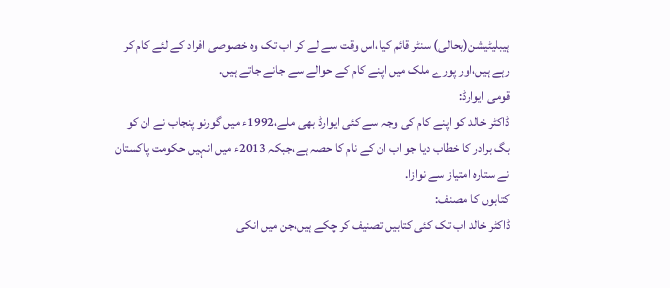ہیبلیٹیشن(بحالی) سنٹر قائم کیا،اس وقت سے لے کر اب تک وہ خصوصی افراد کے لئے کام کر رہے ہیں،اور پورے ملک میں اپنے کام کے حوالے سے جانے جاتے ہیں.
قومی ایوارڈ:
ڈاکٹر خالد کو اپنے کام کی وجہ سے کئی ایوارڈ بھی ملے،1992ء میں گورنو پنجاب نے ان کو بگ برادر کا خطاب دیا جو اب ان کے نام کا حصہ ہے،جبکہ 2013ء میں انہیں حکومت پاکستان نے ستارہ امتیاز سے نوازا.
کتابوں کا مصنف:
ڈاکٹر خالد اب تک کئی کتابیں تصنیف کر چکے ہیں،جن میں انکی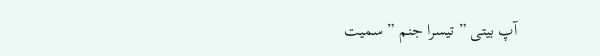آپ بیتی ” تیسرا جنم ” سمیت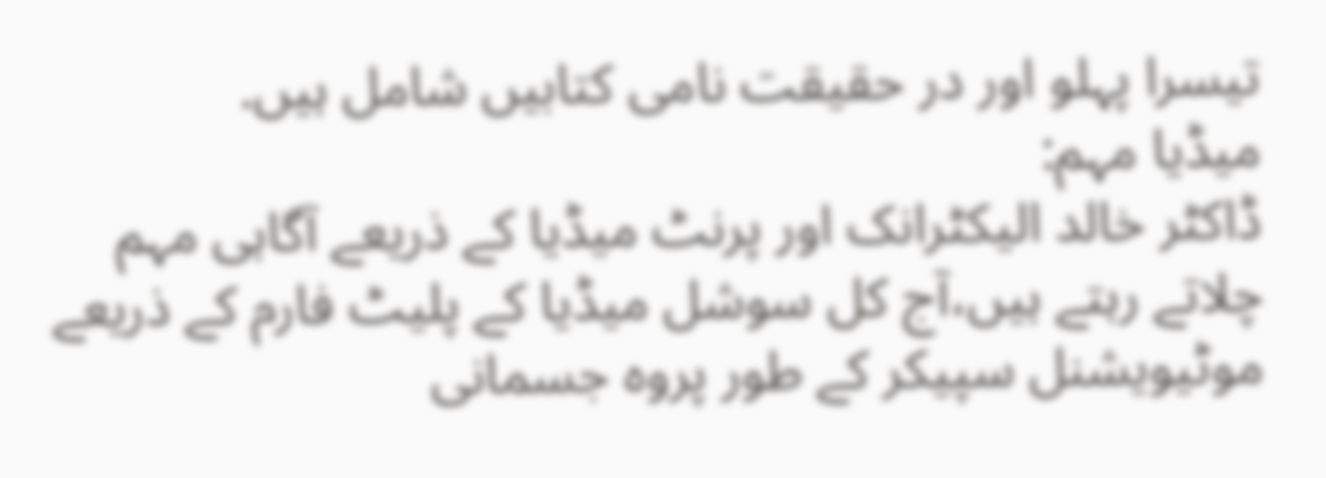تیسرا پہلو اور در حقیقت نامی کتابیں شامل ہیں.
میڈیا مہم:
ڈاکٹر خالد الیکٹرانک اور پرنٹ میڈیا کے ذریعے آگاہی مہم چلاتے رہتے ہیں،آج کل سوشل میڈیا کے پلیٹ فارم کے ذریعے موٹیویشنل سپیکر کے طور پروہ جسمانی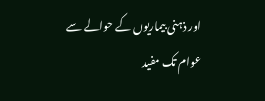اور ذہنی بیماریوں کے حوالے سے عوام تک مفید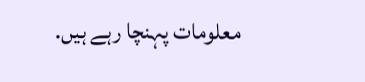معلومات پہنچا رہے ہیں.